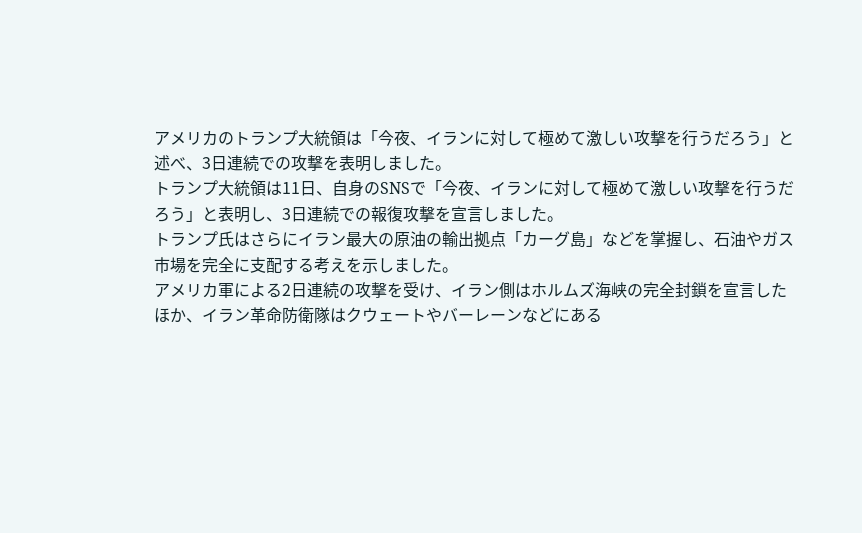アメリカのトランプ大統領は「今夜、イランに対して極めて激しい攻撃を行うだろう」と述べ、3日連続での攻撃を表明しました。
トランプ大統領は11日、自身のSNSで「今夜、イランに対して極めて激しい攻撃を行うだろう」と表明し、3日連続での報復攻撃を宣言しました。
トランプ氏はさらにイラン最大の原油の輸出拠点「カーグ島」などを掌握し、石油やガス市場を完全に支配する考えを示しました。
アメリカ軍による2日連続の攻撃を受け、イラン側はホルムズ海峡の完全封鎖を宣言したほか、イラン革命防衛隊はクウェートやバーレーンなどにある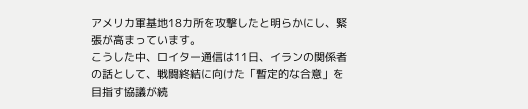アメリカ軍基地18カ所を攻撃したと明らかにし、緊張が高まっています。
こうした中、ロイター通信は11日、イランの関係者の話として、戦闘終結に向けた「暫定的な合意」を目指す協議が続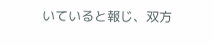いていると報じ、双方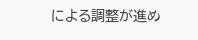による調整が進め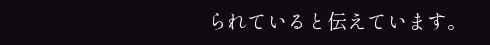られていると伝えています。